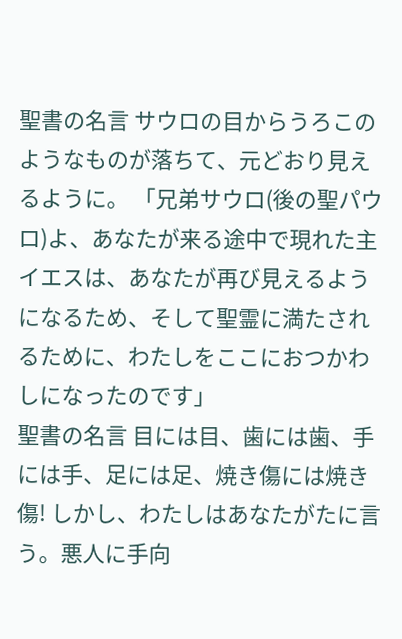聖書の名言 サウロの目からうろこのようなものが落ちて、元どおり見えるように。 「兄弟サウロ(後の聖パウロ)よ、あなたが来る途中で現れた主イエスは、あなたが再び見えるようになるため、そして聖霊に満たされるために、わたしをここにおつかわしになったのです」
聖書の名言 目には目、歯には歯、手には手、足には足、焼き傷には焼き傷! しかし、わたしはあなたがたに言う。悪人に手向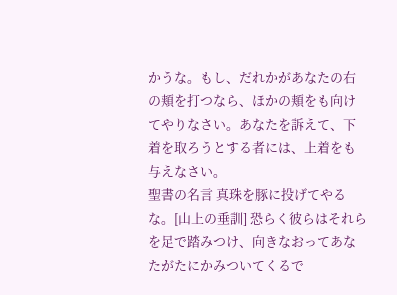かうな。もし、だれかがあなたの右の頬を打つなら、ほかの頬をも向けてやりなさい。あなたを訴えて、下着を取ろうとする者には、上着をも与えなさい。
聖書の名言 真珠を豚に投げてやるな。[山上の垂訓] 恐らく彼らはそれらを足で踏みつけ、向きなおってあなたがたにかみついてくるで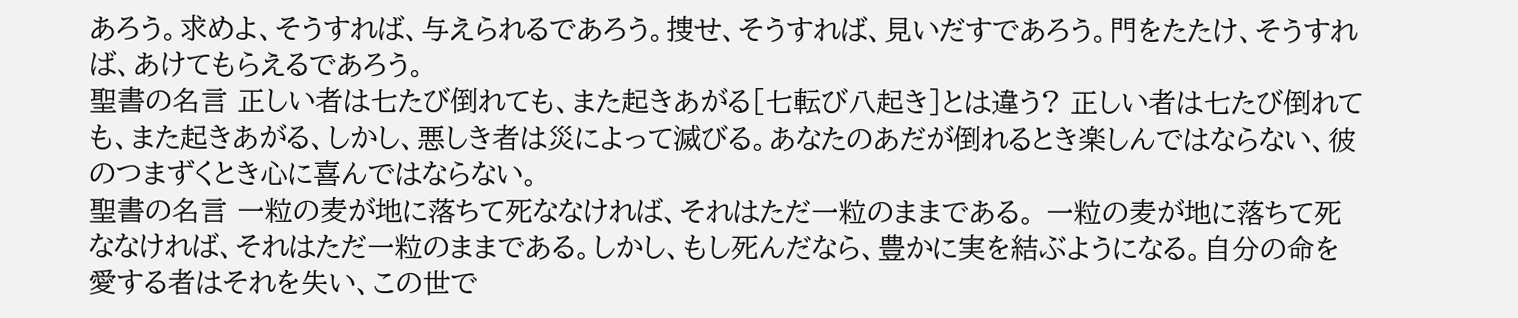あろう。求めよ、そうすれば、与えられるであろう。捜せ、そうすれば、見いだすであろう。門をたたけ、そうすれば、あけてもらえるであろう。
聖書の名言 正しい者は七たび倒れても、また起きあがる[七転び八起き]とは違う? 正しい者は七たび倒れても、また起きあがる、しかし、悪しき者は災によって滅びる。あなたのあだが倒れるとき楽しんではならない、彼のつまずくとき心に喜んではならない。
聖書の名言 一粒の麦が地に落ちて死ななければ、それはただ一粒のままである。 一粒の麦が地に落ちて死ななければ、それはただ一粒のままである。しかし、もし死んだなら、豊かに実を結ぶようになる。自分の命を愛する者はそれを失い、この世で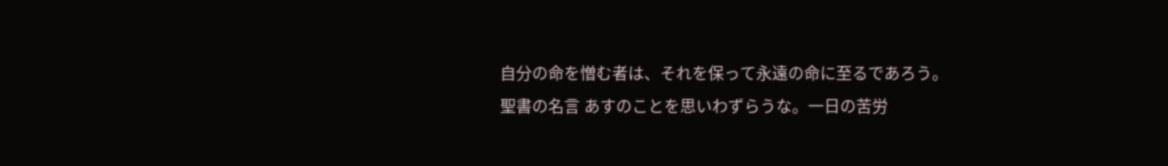自分の命を憎む者は、それを保って永遠の命に至るであろう。
聖書の名言 あすのことを思いわずらうな。一日の苦労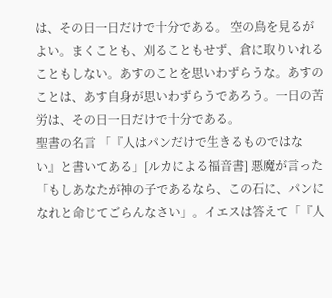は、その日一日だけで十分である。 空の鳥を見るがよい。まくことも、刈ることもせず、倉に取りいれることもしない。あすのことを思いわずらうな。あすのことは、あす自身が思いわずらうであろう。一日の苦労は、その日一日だけで十分である。
聖書の名言 「『人はパンだけで生きるものではない』と書いてある」[ルカによる福音書] 悪魔が言った「もしあなたが神の子であるなら、この石に、パンになれと命じてごらんなさい」。イエスは答えて「『人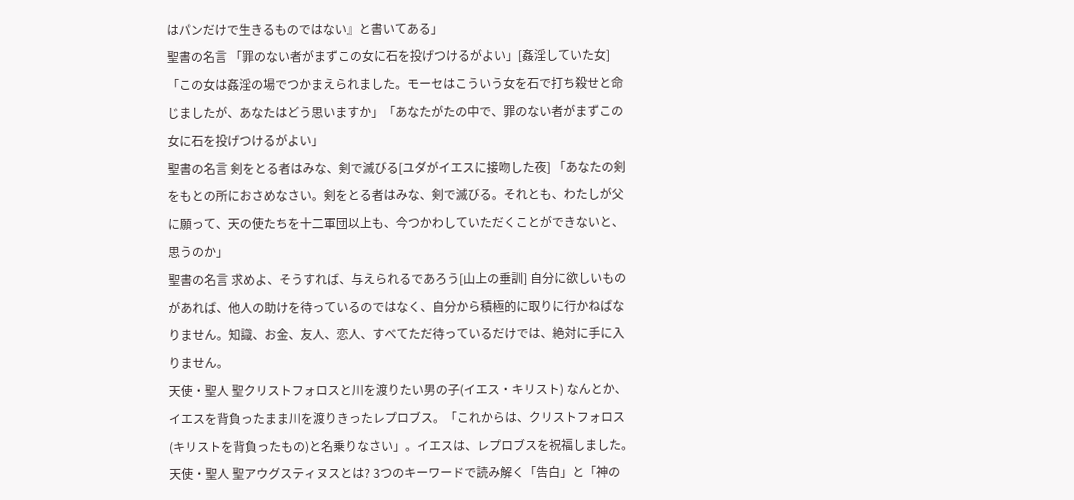はパンだけで生きるものではない』と書いてある」
聖書の名言 「罪のない者がまずこの女に石を投げつけるがよい」[姦淫していた女] 「この女は姦淫の場でつかまえられました。モーセはこういう女を石で打ち殺せと命じましたが、あなたはどう思いますか」「あなたがたの中で、罪のない者がまずこの女に石を投げつけるがよい」
聖書の名言 剣をとる者はみな、剣で滅びる[ユダがイエスに接吻した夜] 「あなたの剣をもとの所におさめなさい。剣をとる者はみな、剣で滅びる。それとも、わたしが父に願って、天の使たちを十二軍団以上も、今つかわしていただくことができないと、思うのか」
聖書の名言 求めよ、そうすれば、与えられるであろう[山上の垂訓] 自分に欲しいものがあれば、他人の助けを待っているのではなく、自分から積極的に取りに行かねばなりません。知識、お金、友人、恋人、すべてただ待っているだけでは、絶対に手に入りません。
天使・聖人 聖クリストフォロスと川を渡りたい男の子(イエス・キリスト) なんとか、イエスを背負ったまま川を渡りきったレプロブス。「これからは、クリストフォロス(キリストを背負ったもの)と名乗りなさい」。イエスは、レプロブスを祝福しました。
天使・聖人 聖アウグスティヌスとは? 3つのキーワードで読み解く「告白」と「神の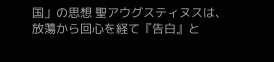国」の思想 聖アウグスティヌスは、放蕩から回心を経て『告白』と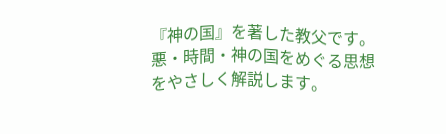『神の国』を著した教父です。悪・時間・神の国をめぐる思想をやさしく解説します。